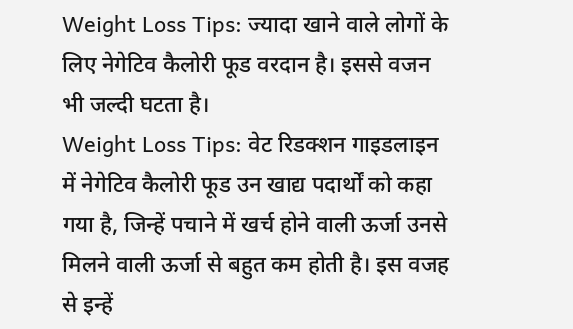Weight Loss Tips: ज्यादा खाने वाले लोगों के लिए नेगेटिव कैलोरी फूड वरदान है। इससे वजन भी जल्दी घटता है।
Weight Loss Tips: वेट रिडक्शन गाइडलाइन में नेगेटिव कैलोरी फूड उन खाद्य पदार्थों को कहा गया है, जिन्हें पचाने में खर्च होने वाली ऊर्जा उनसे मिलने वाली ऊर्जा से बहुत कम होती है। इस वजह से इन्हें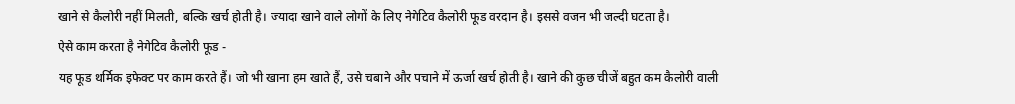खाने से कैलोरी नहीं मिलती, बल्कि खर्च होती है। ज्यादा खाने वाले लोगों के लिए नेगेटिव कैलोरी फूड वरदान है। इससे वजन भी जल्दी घटता है।
ऐसे काम करता है नेगेटिव कैलोरी फूड -
यह फूड थर्मिक इफेक्ट पर काम करते हैं। जो भी खाना हम खाते हैं, उसे चबाने और पचाने में ऊर्जा खर्च होती है। खाने की कुछ चीजें बहुत कम कैलोरी वाली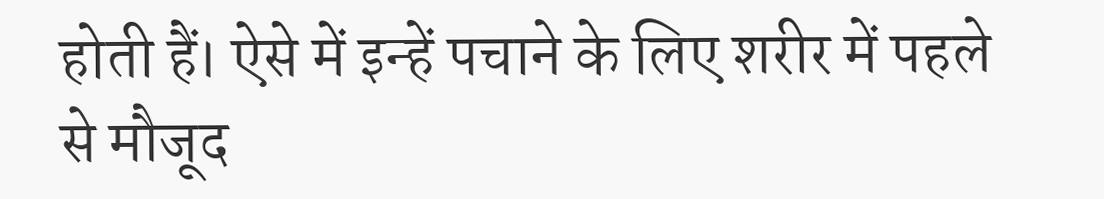होती हैं। ऐसे में इन्हें पचाने के लिए शरीर में पहले से मौजूद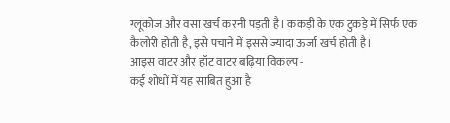ग्लूकोज और वसा खर्च करनी पड़ती है। ककड़ी के एक टुकड़े में सिर्फ एक कैलोरी होती है, इसे पचाने में इससे ज्यादा ऊर्जा खर्च होती है।
आइस वाटर और हॉट वाटर बढ़िया विकल्प -
कई शोधों में यह साबित हुआ है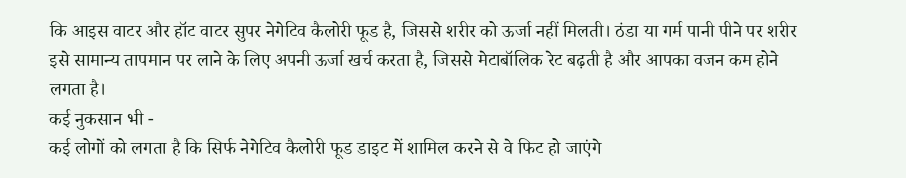कि आइस वाटर और हॉट वाटर सुपर नेगेटिव कैलोरी फूड है, जिससे शरीर को ऊर्जा नहीं मिलती। ठंडा या गर्म पानी पीने पर शरीर इसे सामान्य तापमान पर लाने के लिए अपनी ऊर्जा खर्च करता है, जिससे मेटाबॉलिक रेट बढ़ती है और आपका वजन कम होने लगता है।
कई नुकसान भी -
कई लोगों को लगता है कि सिर्फ नेगेटिव कैलोरी फूड डाइट में शामिल करने से वे फिट हो जाएंगे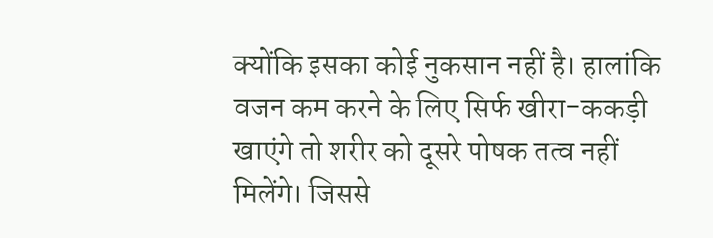क्योंकि इसका कोई नुकसान नहीं है। हालांकि वजन कम करने के लिए सिर्फ खीरा-ककड़ी खाएंगे तो शरीर को दूसरे पोषक तत्व नहीं मिलेंगे। जिससे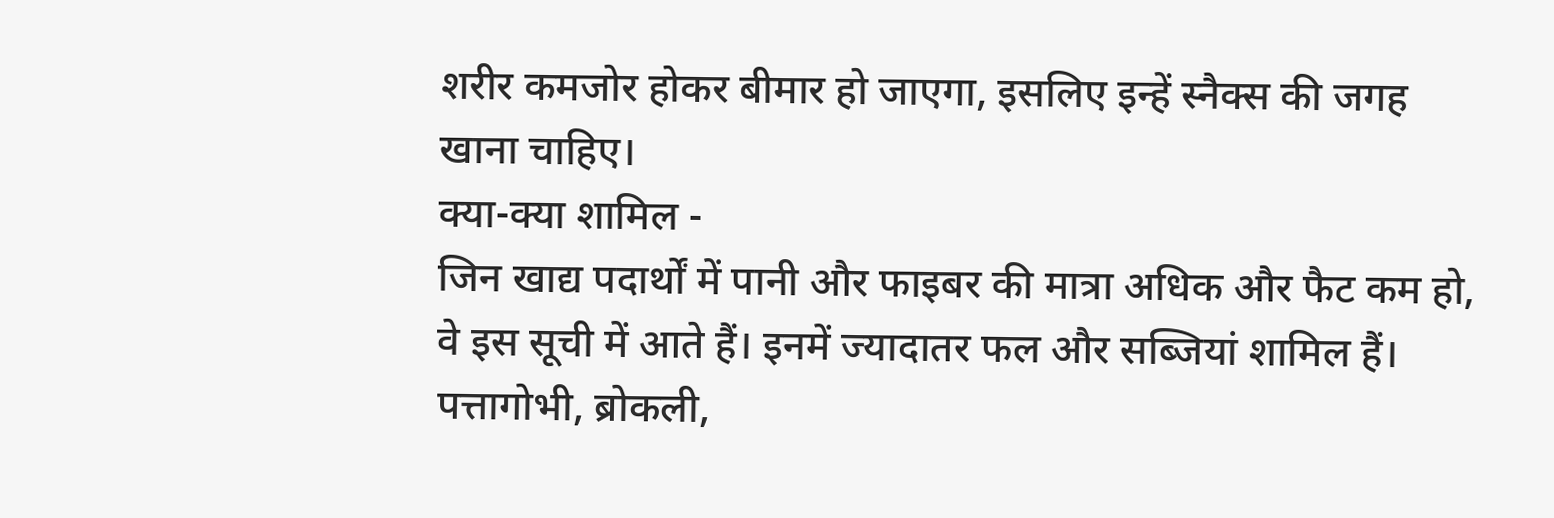शरीर कमजोर होकर बीमार हो जाएगा, इसलिए इन्हें स्नैक्स की जगह खाना चाहिए।
क्या-क्या शामिल -
जिन खाद्य पदार्थों में पानी और फाइबर की मात्रा अधिक और फैट कम हो, वे इस सूची में आते हैं। इनमें ज्यादातर फल और सब्जियां शामिल हैं। पत्तागोभी, ब्रोकली,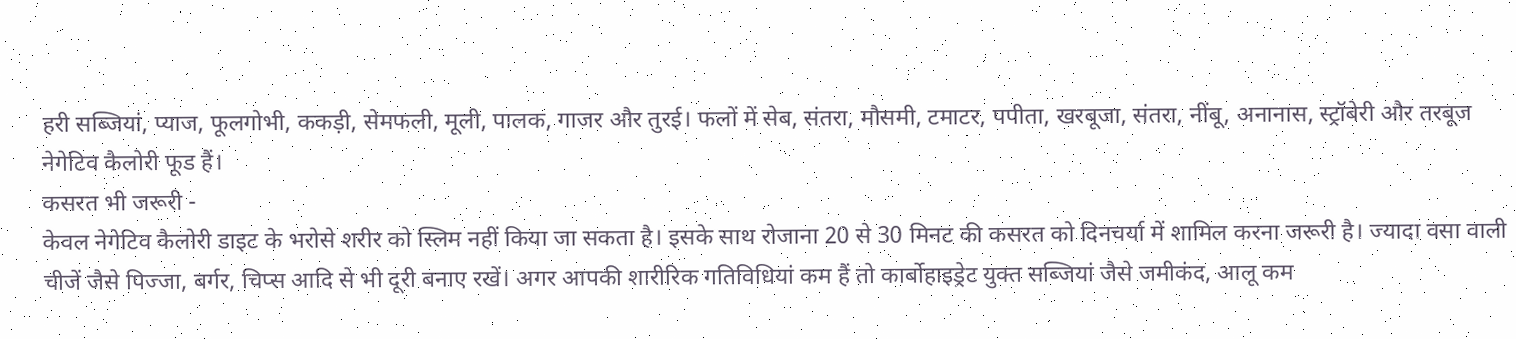हरी सब्जियां, प्याज, फूलगोभी, ककड़ी, सेमफली, मूली, पालक, गाजर और तुरई। फलों में सेब, संतरा, मौसमी, टमाटर, पपीता, खरबूजा, संतरा, नींबू, अनानास, स्ट्रॉबेरी और तरबूज नेगेटिव कैलोरी फूड हैं।
कसरत भी जरूरी -
केवल नेगेटिव कैलोरी डाइट के भरोसे शरीर को स्लिम नहीं किया जा सकता है। इसके साथ रोजाना 20 से 30 मिनट की कसरत को दिनचर्या में शामिल करना जरूरी है। ज्यादा वसा वाली चीजें जैसे पिज्जा, बर्गर, चिप्स आदि से भी दूरी बनाए रखें। अगर आपकी शारीरिक गतिविधियां कम हैं तो कार्बोहाइड्रेट युक्त सब्जियां जैसे जमीकंद, आलू कम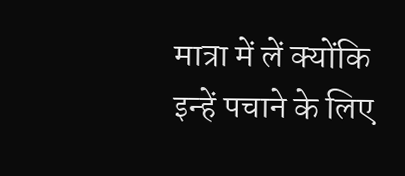मात्रा में लें क्योंकि इन्हें पचाने के लिए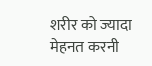शरीर को ज्यादा मेहनत करनी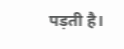पड़ती है।